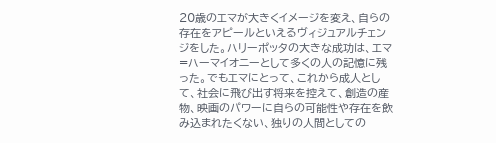20歳のエマが大きくイメージを変え、自らの存在をアピールといえるヴィジュアルチェンジをした。ハリーポッタの大きな成功は、エマ=ハーマイオニーとして多くの人の記憶に残った。でもエマにとって、これから成人として、社会に飛び出す将来を控えて、創造の産物、映画のパワーに自らの可能性や存在を飲み込まれたくない、独りの人間としての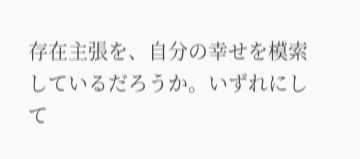存在主張を、自分の幸せを模索しているだろうか。いずれにして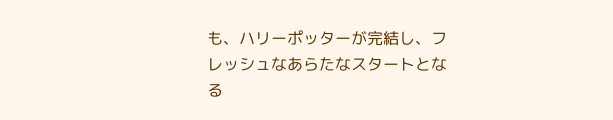も、ハリーポッターが完結し、フレッシュなあらたなスタートとなる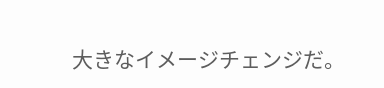大きなイメージチェンジだ。